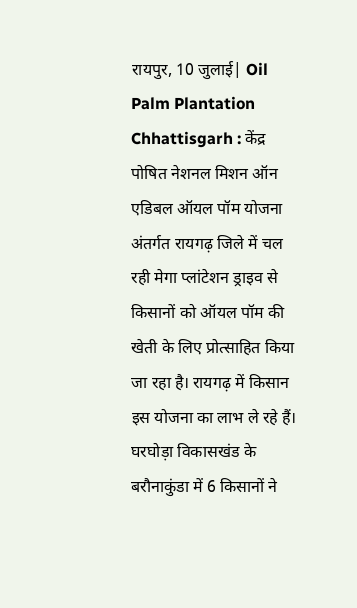रायपुर, 10 जुलाई| Oil Palm Plantation Chhattisgarh : केंद्र पोषित नेशनल मिशन ऑन एडिबल ऑयल पॉम योजना अंतर्गत रायगढ़ जिले में चल रही मेगा प्लांटेशन ड्राइव से किसानों को ऑयल पॉम की खेती के लिए प्रोत्साहित किया जा रहा है। रायगढ़ में किसान इस योजना का लाभ ले रहे हैं। घरघोड़ा विकासखंड के बरौनाकुंडा में 6 किसानों ने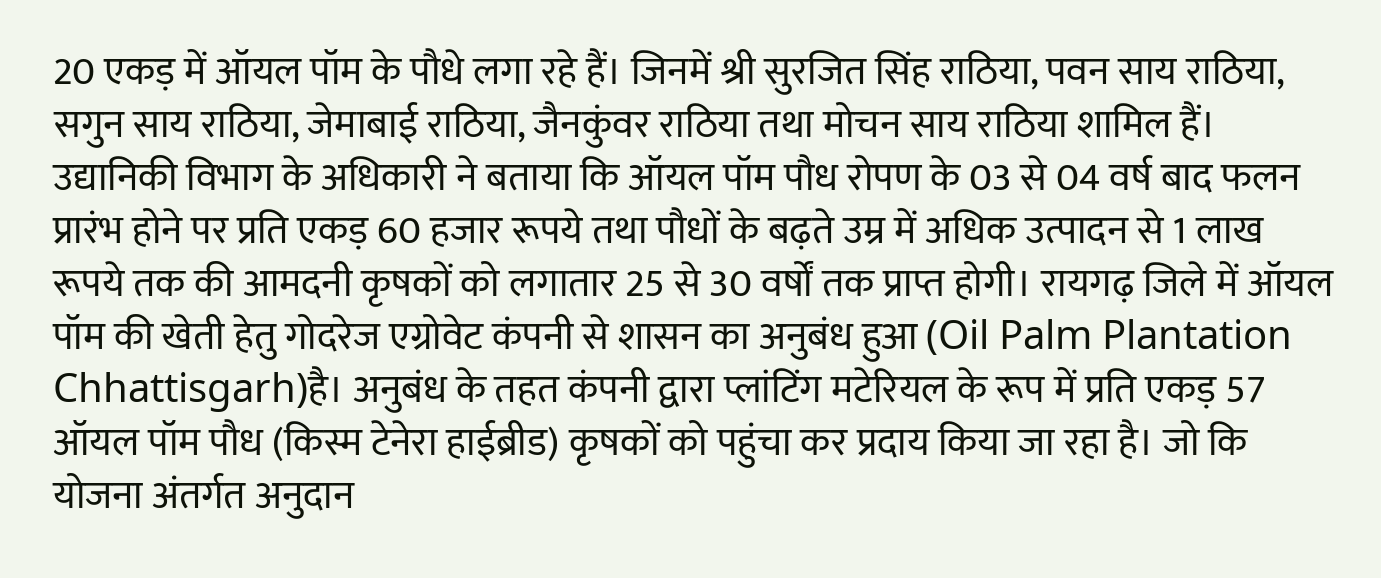20 एकड़ में ऑयल पॉम के पौधे लगा रहे हैं। जिनमें श्री सुरजित सिंह राठिया, पवन साय राठिया, सगुन साय राठिया, जेमाबाई राठिया, जैनकुंवर राठिया तथा मोचन साय राठिया शामिल हैं।
उद्यानिकी विभाग के अधिकारी ने बताया कि ऑयल पॉम पौध रोपण के 03 से 04 वर्ष बाद फलन प्रारंभ होने पर प्रति एकड़ 60 हजार रूपये तथा पौधों के बढ़ते उम्र में अधिक उत्पादन से 1 लाख रूपये तक की आमदनी कृषकों को लगातार 25 से 30 वर्षों तक प्राप्त होगी। रायगढ़ जिले में ऑयल पॉम की खेती हेतु गोदरेज एग्रोवेट कंपनी से शासन का अनुबंध हुआ (Oil Palm Plantation Chhattisgarh)है। अनुबंध के तहत कंपनी द्वारा प्लांटिंग मटेरियल के रूप में प्रति एकड़ 57 ऑयल पॉम पौध (किस्म टेनेरा हाईब्रीड) कृषकों को पहुंचा कर प्रदाय किया जा रहा है। जो कि योजना अंतर्गत अनुदान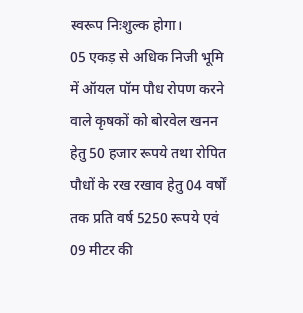स्वरूप निःशुल्क होगा।
05 एकड़ से अधिक निजी भूमि में ऑयल पॉम पौध रोपण करने वाले कृषकों को बोरवेल खनन हेतु 50 हजार रूपये तथा रोपित पौधों के रख रखाव हेतु 04 वर्षों तक प्रति वर्ष 5250 रूपये एवं 09 मीटर की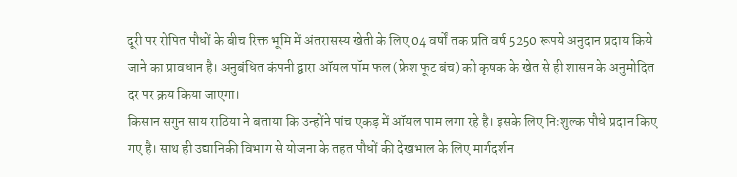दूरी पर रोपित पौधों के बीच रिक्त भूमि में अंतरासस्य खेती के लिए 04 वर्षों तक प्रति वर्ष 5250 रूपये अनुदान प्रदाय किये जाने का प्रावधान है। अनुबंधित कंपनी द्वारा ऑयल पॉम फल (फ्रेश फूट बंच) को कृषक के खेत से ही शासन के अनुमोदित दर पर क्रय किया जाएगा।
किसान सगुन साय राठिया ने बताया कि उन्होंने पांच एकड़ में ऑयल पाम लगा रहे है। इसके लिए निःशुल्क पौधे प्रदान किए गए है। साथ ही उद्यानिकी विभाग से योजना के तहत पौधों की देखभाल के लिए मार्गदर्शन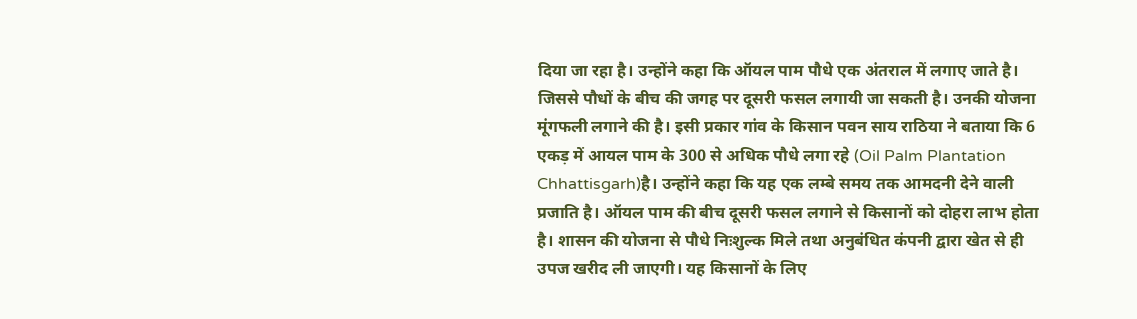दिया जा रहा है। उन्होंने कहा कि ऑयल पाम पौधे एक अंतराल में लगाए जाते है। जिससे पौधों के बीच की जगह पर दूसरी फसल लगायी जा सकती है। उनकी योजना मूंगफली लगाने की है। इसी प्रकार गांव के किसान पवन साय राठिया ने बताया कि 6 एकड़ में आयल पाम के 300 से अधिक पौधे लगा रहे (Oil Palm Plantation Chhattisgarh)है। उन्होंने कहा कि यह एक लम्बे समय तक आमदनी देने वाली प्रजाति है। ऑयल पाम की बीच दूसरी फसल लगाने से किसानों को दोहरा लाभ होता है। शासन की योजना से पौधे निःशुल्क मिले तथा अनुबंधित कंपनी द्वारा खेत से ही उपज खरीद ली जाएगी। यह किसानों के लिए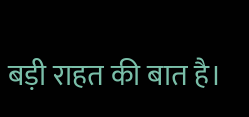बड़ी राहत की बात है।